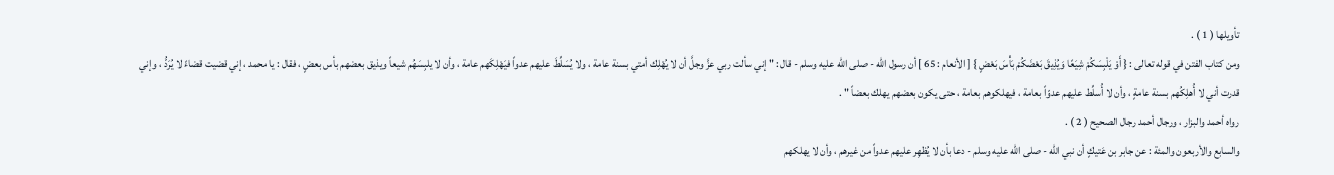تأويلها ( 1 ) .
ومن كتاب الفتن في قوله تعالى : { أَوْ يَلْبِسَكُمْ شِيَعًا وَيُذِيقَ بَعْضَكُمْ بَأْسَ بَعْضٍ } [ الأنعام : 65 ] أن رسول الله - صلى الله عليه وسلم - قال : " إني سألت ربي عزَّ وجلَّ أن لا يُهْلِك أمتي بسنة عامة ، ولا يُسَلِّطَ عليهم عدواً فيَهْلِكَهم عامة ، وأن لا يلبِسَهُم شيعاً ويذيق بعضهم بأس بعضٍ ، فقال : يا محمد ، إني قضيت قضاءً لا يُرَدُّ ، وإني قدرت أني لا أُهلِكُهم بسنة عامةٍ ، وأن لا أُسلِّط عليهم عدوّاً بعامة ، فيهلكوهم بعامة ، حتى يكون بعضهم يهلك بعضاً " .
رواه أحمد والبزار ، ورجال أحمد رجال الصحيح ( 2 ) .
والسابع والأربعون والمئة : عن جابر بن عَتيكٍ أن نبي الله - صلى الله عليه وسلم - دعا بأن لا يُظهِر عليهم عدواً من غيرهم ، وأن لا يهلكهم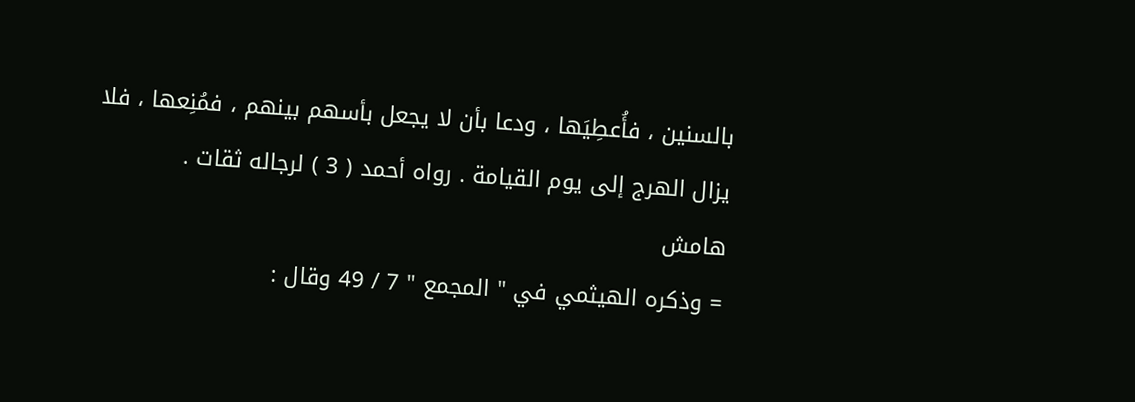بالسنين ، فأُعطِيَها ، ودعا بأن لا يجعل بأسهم بينهم ، فمُنِعها ، فلا يزال الهرج إلى يوم القيامة . رواه أحمد ( 3 ) لرجاله ثقات .
هامش
= وذكره الهيثمي في " المجمع " 7 / 49 وقال :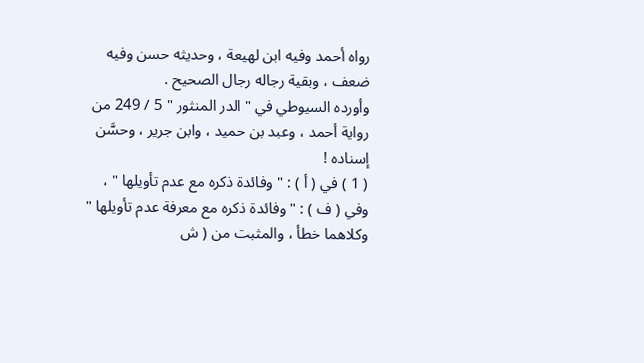رواه أحمد وفيه ابن لهيعة ، وحديثه حسن وفيه ضعف ، وبقية رجاله رجال الصحيح .
وأورده السيوطي في " الدر المنثور " 5 / 249 من رواية أحمد ، وعبد بن حميد ، وابن جرير ، وحسَّن إسناده !
( 1 ) في ( أ ) : " وفائدة ذكره مع عدم تأويلها " ، وفي ( ف ) : " وفائدة ذكره مع معرفة عدم تأويلها " وكلاهما خطأ ، والمثبت من ( ش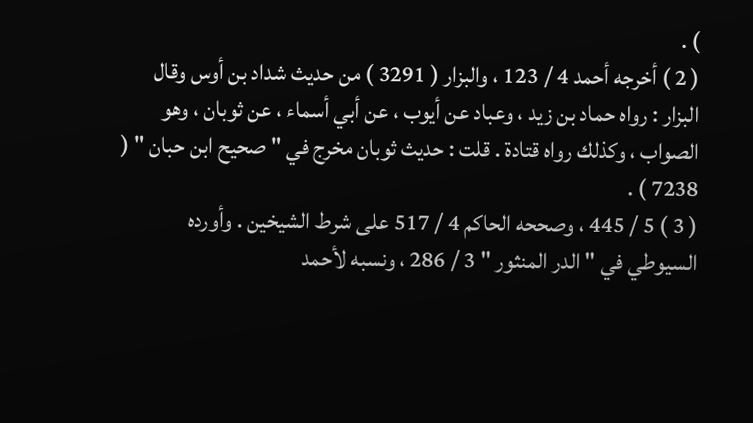) .
( 2 ) أخرجه أحمد 4 / 123 ، والبزار ( 3291 ) من حديث شداد بن أوس وقال البزار : رواه حماد بن زيد ، وعباد عن أيوب ، عن أبي أسماء ، عن ثوبان ، وهو الصواب ، وكذلك رواه قتادة . قلت : حديث ثوبان مخرج في " صحيح ابن حبان " ( 7238 ) .
( 3 ) 5 / 445 ، وصححه الحاكم 4 / 517 على شرط الشيخين . وأورده السيوطي في " الدر المنثور " 3 / 286 ، ونسبه لأحمد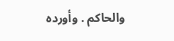والحاكم . وأورده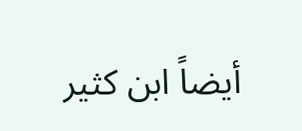أيضاً ابن كثير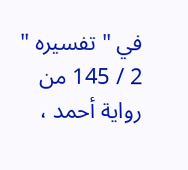في " تفسيره " 2 / 145 من رواية أحمد ،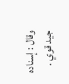وقال : إسناده جيد قوي .